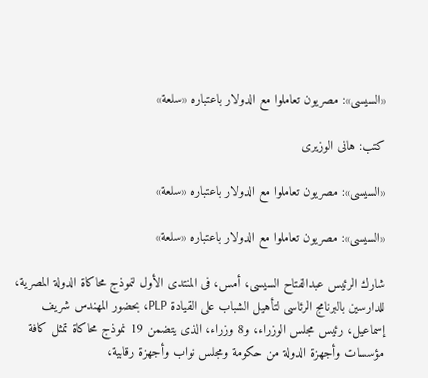«السيسى»: مصريون تعاملوا مع الدولار باعتباره «سلعة»

كتب: هانى الوزيرى

«السيسى»: مصريون تعاملوا مع الدولار باعتباره «سلعة»

«السيسى»: مصريون تعاملوا مع الدولار باعتباره «سلعة»

شارك الرئيس عبدالفتاح السيسى، أمس، فى المنتدى الأول لنموذج محاكاة الدولة المصرية، للدارسين بالبرنامج الرئاسى لتأهيل الشباب على القيادة PLP، بحضور المهندس شريف إسماعيل، رئيس مجلس الوزراء، و8 وزراء، الذى يتضمن 19 نموذج محاكاة تمثل كافة مؤسسات وأجهزة الدولة من حكومة ومجلس نواب وأجهزة رقابية،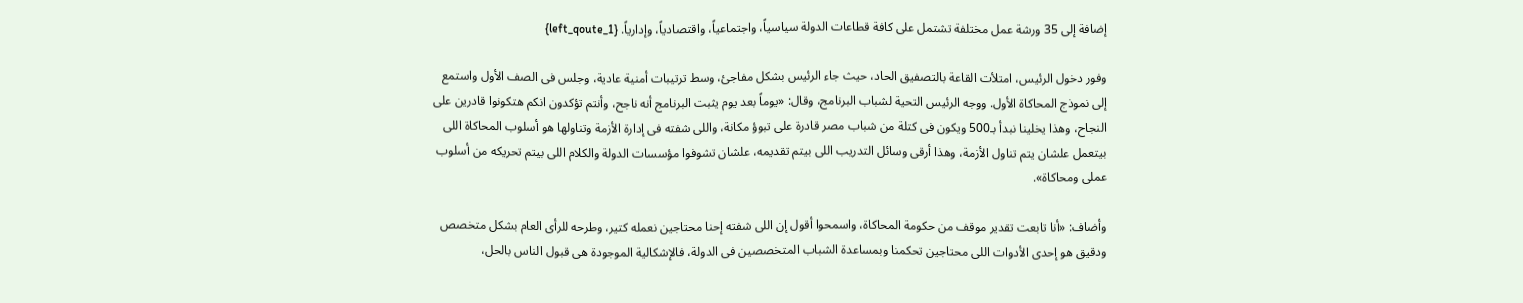إضافة إلى 35 ورشة عمل مختلفة تشتمل على كافة قطاعات الدولة سياسياً، واجتماعياً، واقتصادياً، وإدارياً. {left_qoute_1}

وفور دخول الرئيس، امتلأت القاعة بالتصفيق الحاد، حيث جاء الرئيس بشكل مفاجئ، وسط ترتيبات أمنية عادية، وجلس فى الصف الأول واستمع إلى نموذج المحاكاة الأول. ووجه الرئيس التحية لشباب البرنامج، وقال: «يوماً بعد يوم يثبت البرنامج أنه ناجح، وأنتم تؤكدون انكم هتكونوا قادرين على النجاح، وهذا يخلينا نبدأ بـ500 ويكون فى كتلة من شباب مصر قادرة على تبوؤ مكانة، واللى شفته فى إدارة الأزمة وتناولها هو أسلوب المحاكاة اللى بيتعمل علشان يتم تناول الأزمة، وهذا أرقى وسائل التدريب اللى بيتم تقديمه، علشان تشوفوا مؤسسات الدولة والكلام اللى بيتم تحريكه من أسلوب عملى ومحاكاة».

وأضاف: «أنا تابعت تقدير موقف من حكومة المحاكاة، واسمحوا أقول إن اللى شفته إحنا محتاجين نعمله كتير، وطرحه للرأى العام بشكل متخصص ودقيق هو إحدى الأدوات اللى محتاجين تحكمنا وبمساعدة الشباب المتخصصين فى الدولة، فالإشكالية الموجودة هى قبول الناس بالحل،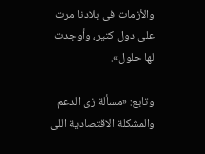والأزمات فى بلادنا مرت على دول كتير، وأوجدت لها حلول».

وتابع: «مسألة زى الدعم والمشكلة الاقتصادية اللى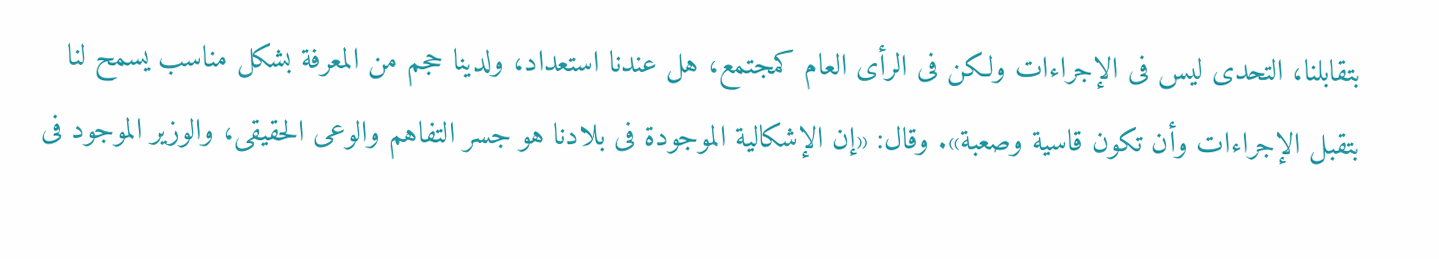بتقابلنا، التحدى ليس فى الإجراءات ولكن فى الرأى العام كمجتمع، هل عندنا استعداد، ولدينا حجم من المعرفة بشكل مناسب يسمح لنا بتقبل الإجراءات وأن تكون قاسية وصعبة». وقال: «إن الإشكالية الموجودة فى بلادنا هو جسر التفاهم والوعى الحقيقى، والوزير الموجود فى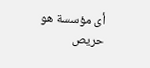أى مؤسسة هو حريص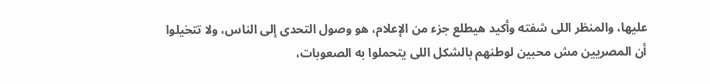عليها، والمنظر اللى شفته وأكيد هيطلع جزء من الإعلام، هو وصول التحدى إلى الناس، ولا تتخيلوا أن المصريين مش محبين لوطنهم بالشكل اللى يتحملوا به الصعوبات،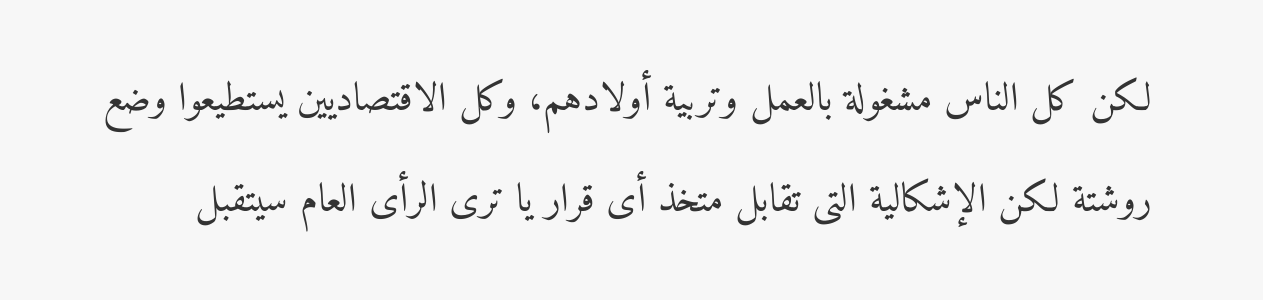لكن كل الناس مشغولة بالعمل وتربية أولادهم، وكل الاقتصاديين يستطيعوا وضع روشتة لكن الإشكالية التى تقابل متخذ أى قرار يا ترى الرأى العام سيتقبل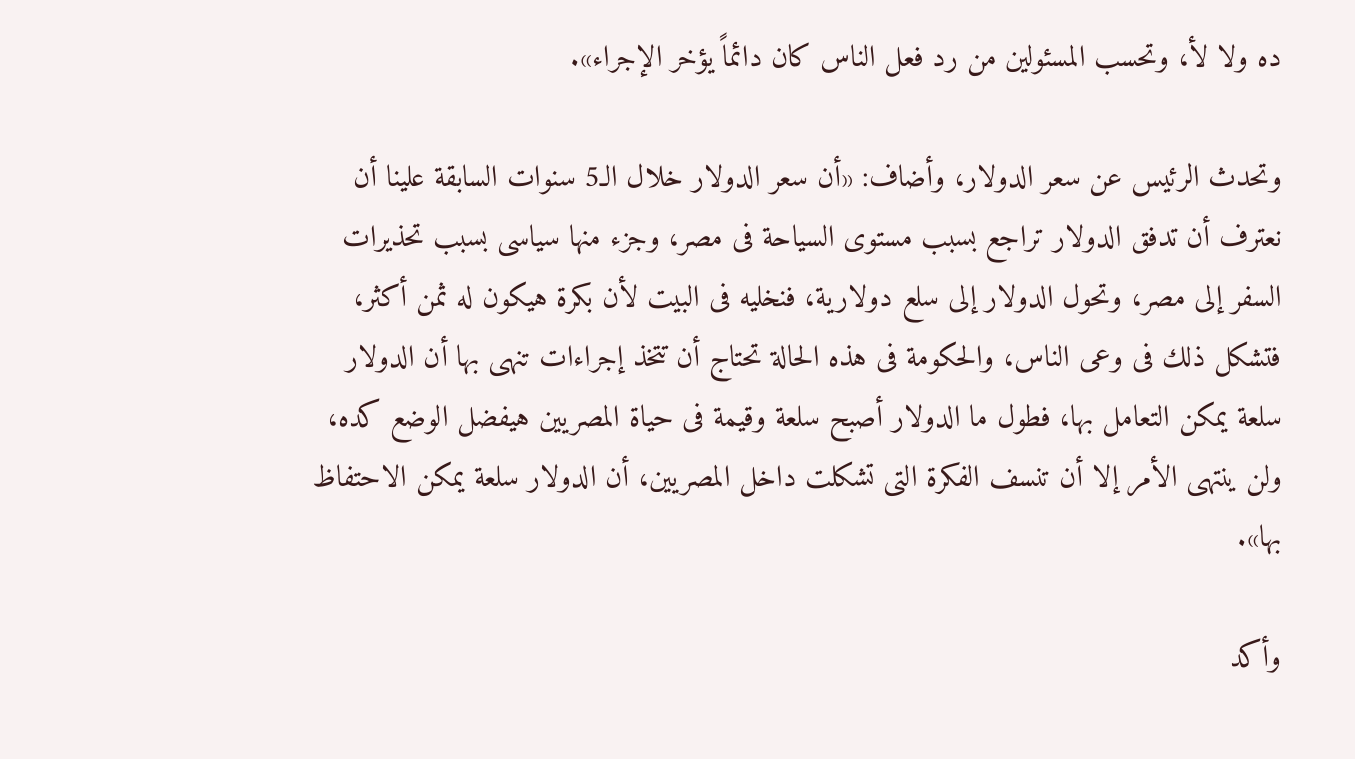ده ولا لأ، وتحسب المسئولين من رد فعل الناس كان دائماً يؤخر الإجراء».

وتحدث الرئيس عن سعر الدولار، وأضاف: «أن سعر الدولار خلال الـ5 سنوات السابقة علينا أن نعترف أن تدفق الدولار تراجع بسبب مستوى السياحة فى مصر، وجزء منها سياسى بسبب تحذيرات السفر إلى مصر، وتحول الدولار إلى سلع دولارية، فنخليه فى البيت لأن بكرة هيكون له ثمن أكثر، فتشكل ذلك فى وعى الناس، والحكومة فى هذه الحالة تحتاج أن تتخذ إجراءات تنهى بها أن الدولار سلعة يمكن التعامل بها، فطول ما الدولار أصبح سلعة وقيمة فى حياة المصريين هيفضل الوضع كده، ولن ينتهى الأمر إلا أن تنسف الفكرة التى تشكلت داخل المصريين، أن الدولار سلعة يمكن الاحتفاظ بها».

وأكد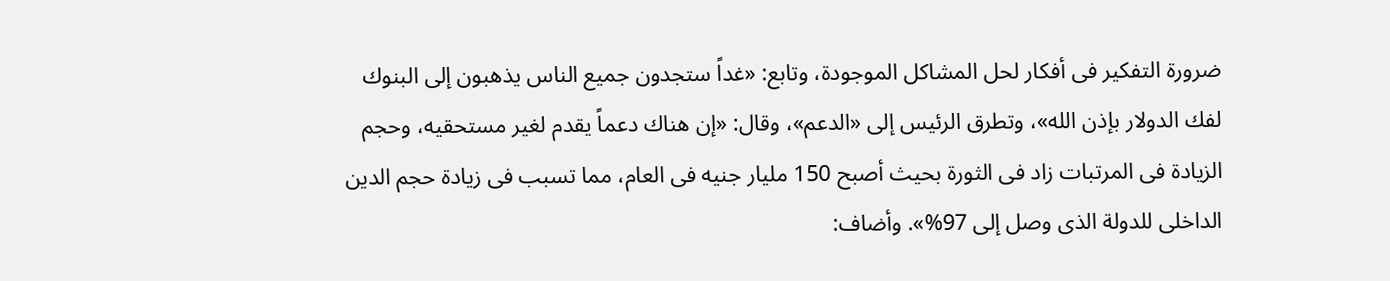ضرورة التفكير فى أفكار لحل المشاكل الموجودة، وتابع: «غداً ستجدون جميع الناس يذهبون إلى البنوك لفك الدولار بإذن الله»، وتطرق الرئيس إلى «الدعم»، وقال: «إن هناك دعماً يقدم لغير مستحقيه، وحجم الزيادة فى المرتبات زاد فى الثورة بحيث أصبح 150 مليار جنيه فى العام، مما تسبب فى زيادة حجم الدين الداخلى للدولة الذى وصل إلى 97%». وأضاف: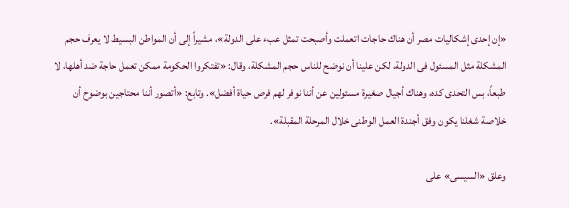«إن إحدى إشكاليات مصر أن هناك حاجات اتعملت وأصبحت تمثل عبء على الدولة»، مشيراً إلى أن المواطن البسيط لا يعرف حجم المشكلة مثل المسئول فى الدولة، لكن علينا أن نوضح للناس حجم المشكلة، وقال: «تفتكروا الحكومة ممكن تعمل حاجة ضد أهلها، لا طبعاً، بس التحدى كده، وهناك أجيال صغيرة مسئولين عن أننا نوفر لهم فرص حياة أفضل». وتابع: «أتصور أننا محتاجين بوضوح أن خلاصة شغلنا يكون وفق أجندة العمل الوطنى خلال المرحلة المقبلة».

وعلق «السيسى» على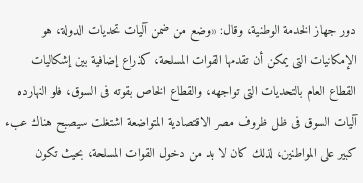دور جهاز الخدمة الوطنية، وقال: «وضع من ضمن آليات تحديات الدولة، هو الإمكانيات التى يمكن أن تقدمها القوات المسلحة، كذراع إضافية بين إشكاليات القطاع العام بالتحديات التى تواجهه، والقطاع الخاص بقوته فى السوق، فلو النهارده آليات السوق فى ظل ظروف مصر الاقتصادية المتواضعة اشتغلت سيصبح هناك عبء كبير على المواطنين، لذلك كان لا بد من دخول القوات المسلحة، بحيث تكون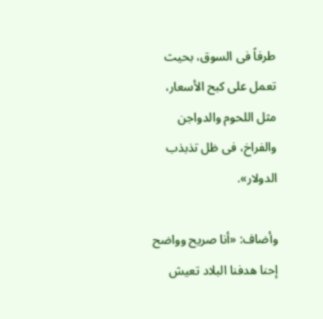طرفاً فى السوق، بحيث تعمل على كبح الأسعار، مثل اللحوم والدواجن والفراخ، فى ظل تذبذب الدولار».

وأضاف: «أنا صريح وواضح إحنا هدفنا البلاد تعيش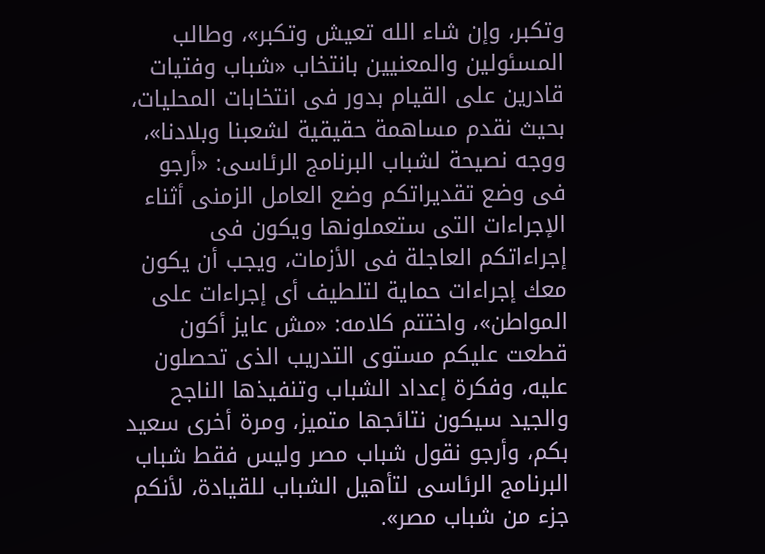وتكبر، وإن شاء الله تعيش وتكبر»، وطالب المسئولين والمعنيين بانتخاب «شباب وفتيات قادرين على القيام بدور فى انتخابات المحليات، بحيث نقدم مساهمة حقيقية لشعبنا وبلادنا»، ووجه نصيحة لشباب البرنامج الرئاسى: «أرجو فى وضع تقديراتكم وضع العامل الزمنى أثناء الإجراءات التى ستعملونها ويكون فى إجراءاتكم العاجلة فى الأزمات، ويجب أن يكون معك إجراءات حماية لتلطيف أى إجراءات على المواطن»، واختتم كلامه: «مش عايز أكون قطعت عليكم مستوى التدريب الذى تحصلون عليه، وفكرة إعداد الشباب وتنفيذها الناجح والجيد سيكون نتائجها متميز، ومرة أخرى سعيد بكم، وأرجو نقول شباب مصر وليس فقط شباب البرنامج الرئاسى لتأهيل الشباب للقيادة، لأنكم جزء من شباب مصر».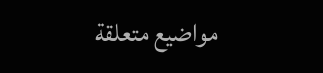مواضيع متعلقة